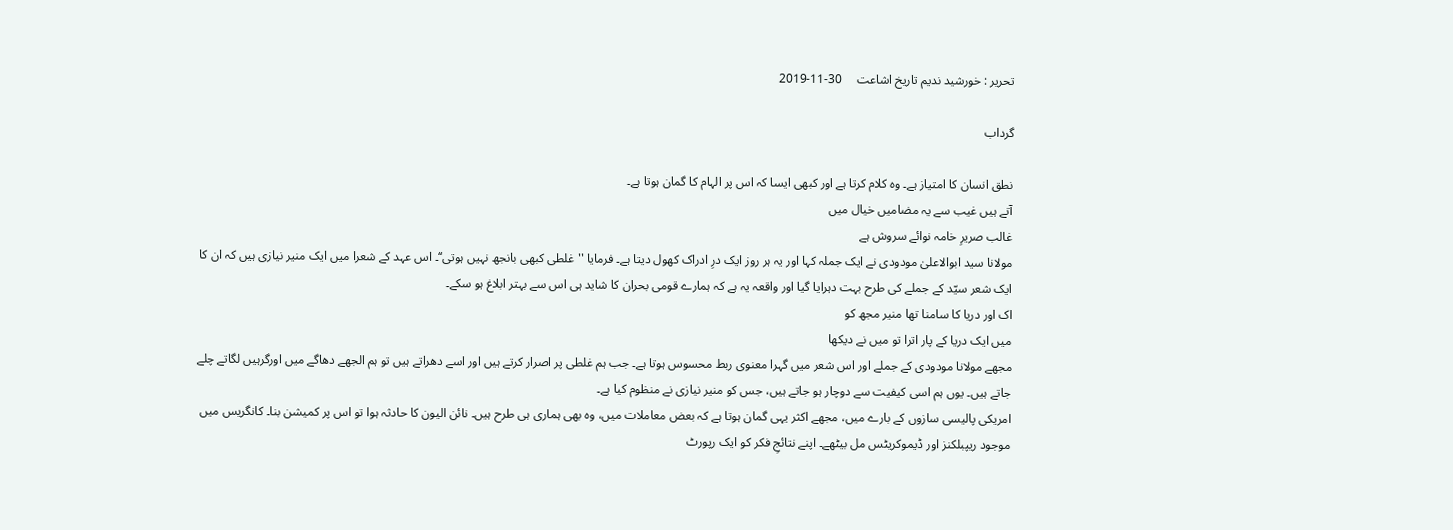تحریر : خورشید ندیم تاریخ اشاعت     30-11-2019

گرداب

نطق انسان کا امتیاز ہے۔ وہ کلام کرتا ہے اور کبھی ایسا کہ اس پر الہام کا گمان ہوتا ہے۔
آتے ہیں غیب سے یہ مضامیں خیال میں
غالب صریرِ خامہ نوائے سروش ہے
مولانا سید ابوالاعلیٰ مودودی نے ایک جملہ کہا اور یہ ہر روز ایک درِ ادراک کھول دیتا ہے۔ فرمایا ''غلطی کبھی بانجھ نہیں ہوتی‘‘۔ اس عہد کے شعرا میں ایک منیر نیازی ہیں کہ ان کا ایک شعر سیّد کے جملے کی طرح بہت دہرایا گیا اور واقعہ یہ ہے کہ ہمارے قومی بحران کا شاید ہی اس سے بہتر ابلاغ ہو سکے۔
اک اور دریا کا سامنا تھا منیر مجھ کو
میں ایک دریا کے پار اترا تو میں نے دیکھا
مجھے مولانا مودودی کے جملے اور اس شعر میں گہرا معنوی ربط محسوس ہوتا ہے۔ جب ہم غلطی پر اصرار کرتے ہیں اور اسے دھراتے ہیں تو ہم الجھے دھاگے میں اورگرہیں لگاتے چلے جاتے ہیں۔ یوں ہم اسی کیفیت سے دوچار ہو جاتے ہیں، جس کو منیر نیازی نے منظوم کیا ہے۔
امریکی پالیسی سازوں کے بارے میں، مجھے اکثر یہی گمان ہوتا ہے کہ بعض معاملات میں، وہ بھی ہماری ہی طرح ہیں۔ نائن الیون کا حادثہ ہوا تو اس پر کمیشن بنا۔ کانگریس میں موجود ریپبلکنز اور ڈیموکریٹس مل بیٹھے۔ اپنے نتائجِ فکر کو ایک رپورٹ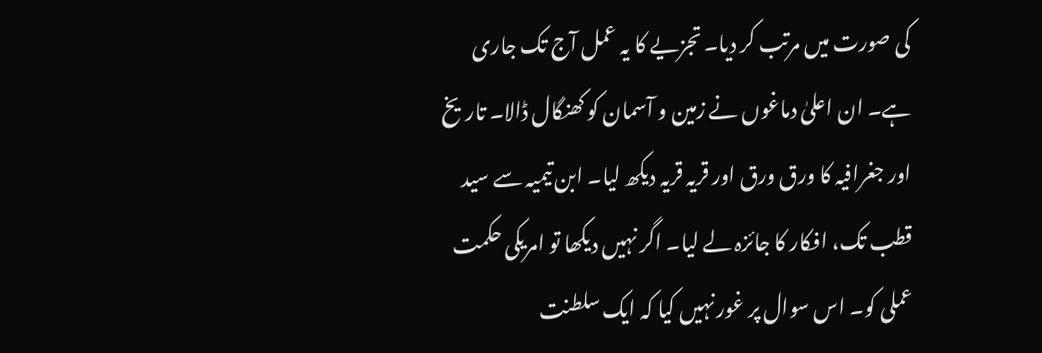کی صورت میں مرتب کر دیا۔ تجزیے کا یہ عمل آج تک جاری ہے۔ ان اعلیٰ دماغوں نے زمین و آسمان کو کھنگال ڈالا۔ تاریخ اور جغرافیہ کا ورق ورق اور قریہ قریہ دیکھ لیا۔ ابن تیمیہ سے سید قطب تک، افکار کا جائزہ لے لیا۔ اگر نہیں دیکھا تو امریکی حکمت عملی کو۔ اس سوال پر غور نہیں کیا کہ ایک سلطنت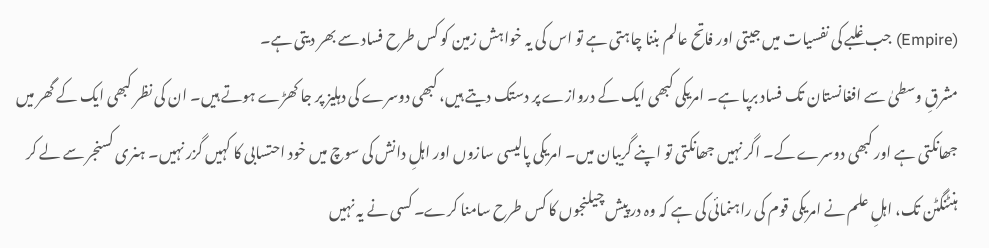(Empire) جب غلبے کی نفسیات میں جیتی اور فاتح عالم بننا چاہتی ہے تو اس کی یہ خواہش زمین کو کس طرح فساد سے بھر دیتی ہے۔
مشرقِ وسطیٰ سے افغانستان تک فساد برپا ہے۔ امریکی کبھی ایک کے دروازے پر دستک دیتے ہیں، کبھی دوسرے کی دہلیز پر جا کھڑے ہوتے ہیں۔ ان کی نظر کبھی ایک کے گھر میں جھانکتی ہے اور کبھی دوسرے کے۔ اگر نہیں جھانکتی تو اپنے گریبان میں۔ امریکی پالیسی سازوں اور اہلِ دانش کی سوچ میں خود احتسابی کا کہیں گزر نہیں۔ ہنری کسنجر سے لے کر ہنٹنگٹن تک، اہلِ علم نے امریکی قوم کی راہنمائی کی ہے کہ وہ در پیش چیلنجوں کا کس طرح سامنا کرے۔ کسی نے یہ نہیں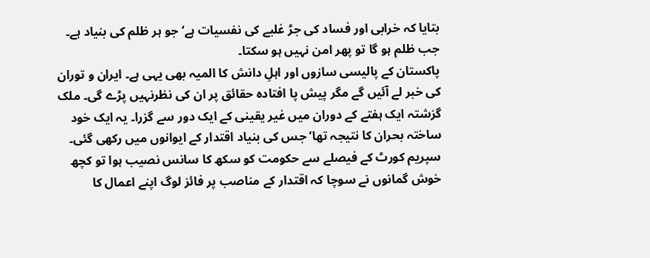بتایا کہ خرابی اور فساد کی جڑ غلبے کی نفسیات ہے‘ جو ہر ظلم کی بنیاد ہے۔ جب ظلم ہو گا تو پھر امن نہیں ہو سکتا۔
پاکستان کے پالیسی سازوں اور اہلِ دانش کا المیہ بھی یہی ہے۔ ایران و توران کی خبر لے آئیں گے مگر پیش پا افتادہ حقائق پر ان کی نظرنہیں پڑے گی۔ ملک گزشتہ ایک ہفتے کے دوران میں غیر یقینی کے ایک دور سے گزرا۔ یہ ایک خود ساختہ بحران کا نتیجہ تھا‘ جس کی بنیاد اقتدار کے ایوانوں میں رکھی گئی۔ سپریم کورٹ کے فیصلے سے حکومت کو سکھ کا سانس نصیب ہوا تو کچھ خوش گمانوں نے سوچا کہ اقتدار کے مناصب پر فائز لوگ اپنے اعمال کا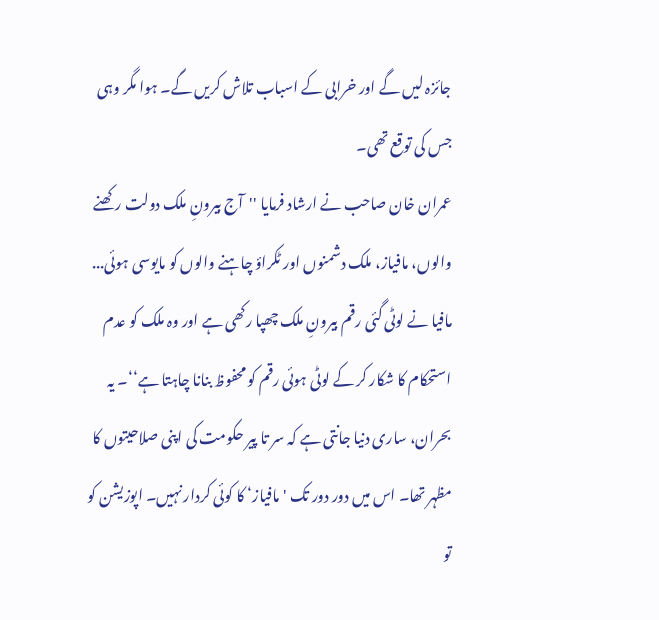جائزہ لیں گے اور خرابی کے اسباب تلاش کریں گے۔ ہوا مگر وہی جس کی توقع تھی۔
عمران خان صاحب نے ارشاد فرمایا ''آج بیرونِ ملک دولت رکھنے والوں، مافیاز، ملک دشمنوں اور ٹکراؤ چاہنے والوں کو مایوسی ہوئی... مافیا نے لوٹی گئی رقم بیرونِ ملک چھپا رکھی ہے اور وہ ملک کو عدم استحکام کا شکار کر کے لوٹی ہوئی رقم کو محفوظ بنانا چاہتا ہے‘‘۔ یہ بحران، ساری دنیا جانتی ہے کہ سر تا پیر حکومت کی اپنی صلاحیتوں کا مظہر تھا۔ اس میں دور دور تک 'مافیاز‘ کا کوئی کردار نہیں۔ اپوزیشن کو تو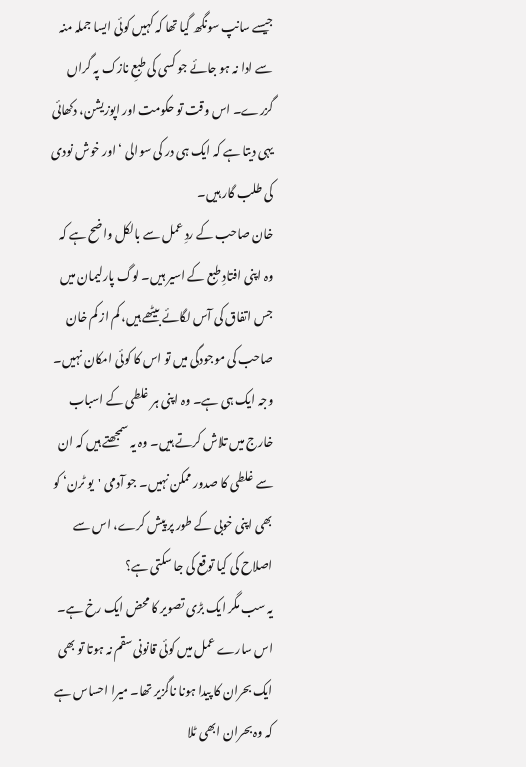جیسے سانپ سونگھ گیا تھا کہ کہیں کوئی ایسا جملہ منہ سے ادا نہ ہو جائے جو کسی کی طبعِ نازک پہ گراں گزرے۔ اس وقت تو حکومت اور اپوزیشن، دکھائی یہی دیتا ہے کہ ایک ہی در کی سوالی ‘ اور خوش نودی کی طلب گار ہیں۔
خان صاحب کے ردِ عمل سے بالکل واضح ہے کہ وہ اپنی افتادِ طبع کے اسیر ہیں۔ لوگ پارلیمان میں جس اتفاق کی آس لگائے بیٹھے ہیں، کم از کم خان صاحب کی موجودگی میں تو اس کا کوئی امکان نہیں۔ وجہ ایک ہی ہے۔ وہ اپنی ہر غلطی کے اسباب خارج میں تلاش کرتے ہیں۔ وہ یہ سمجھتے ہیں کہ ان سے غلطی کا صدور ممکن نہیں۔ جو آدمی 'یو ٹرن‘ کو بھی اپنی خوبی کے طور پر پیش کرے، اس سے اصلاح کی کیا توقع کی جا سکتی ہے؟
یہ سب مگر ایک بڑی تصویر کا محض ایک رخ ہے۔ اس سارے عمل میں کوئی قانونی سقم نہ ہوتا تو بھی ایک بحران کا پیدا ہونا ناگزیر تھا۔ میرا احساس ہے کہ وہ بحران ابھی ٹلا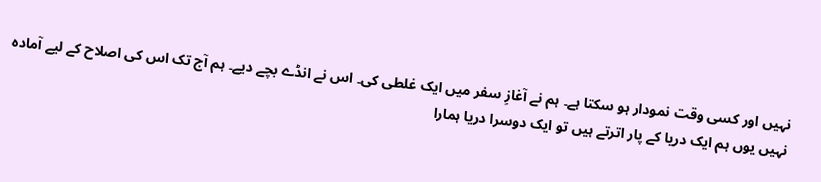نہیں اور کسی وقت نمودار ہو سکتا ہے۔ ہم نے آغازِ سفر میں ایک غلطی کی۔ اس نے انڈے بچے دیے۔ ہم آج تک اس کی اصلاح کے لیے آمادہ نہیں یوں ہم ایک دریا کے پار اترتے ہیں تو ایک دوسرا دریا ہمارا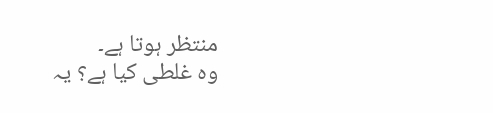منتظر ہوتا ہے۔
وہ غلطی کیا ہے؟ یہ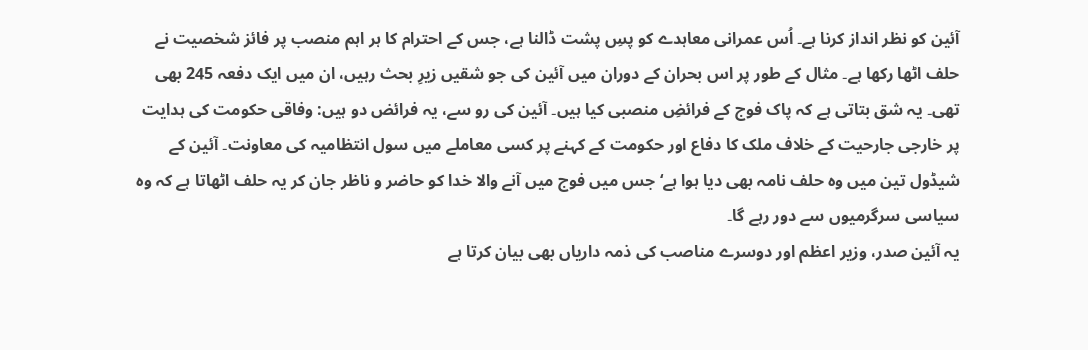آئین کو نظر انداز کرنا ہے۔ اُس عمرانی معاہدے کو پسِ پشت ڈالنا ہے، جس کے احترام کا ہر اہم منصب پر فائز شخصیت نے حلف اٹھا رکھا ہے۔ مثال کے طور پر اس بحران کے دوران میں آئین کی جو شقیں زیرِ بحث رہیں، ان میں ایک دفعہ 245 بھی تھی۔ یہ شق بتاتی ہے کہ پاک فوج کے فرائضِ منصبی کیا ہیں۔ آئین کی رو سے، یہ فرائض دو ہیں: وفاقی حکومت کی ہدایت پر خارجی جارحیت کے خلاف ملک کا دفاع اور حکومت کے کہنے پر کسی معاملے میں سول انتظامیہ کی معاونت۔ آئین کے شیڈول تین میں وہ حلف نامہ بھی دیا ہوا ہے‘ جس میں فوج میں آنے والا خدا کو حاضر و ناظر جان کر یہ حلف اٹھاتا ہے کہ وہ سیاسی سرگرمیوں سے دور رہے گا۔
یہ آئین صدر، وزیر اعظم اور دوسرے مناصب کی ذمہ داریاں بھی بیان کرتا ہے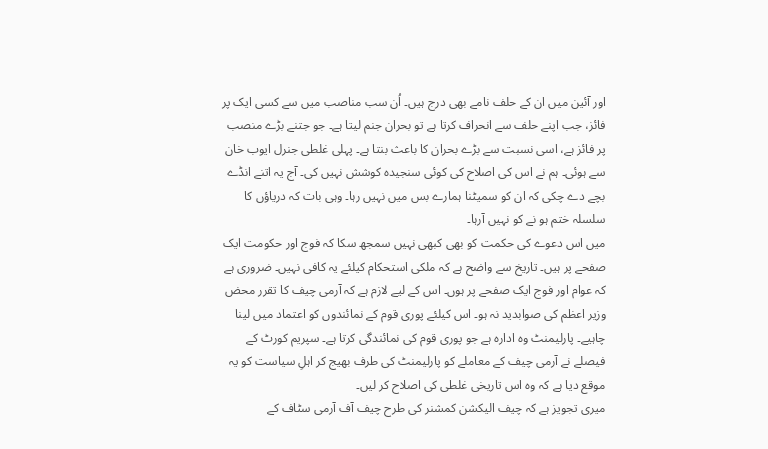اور آئین میں ان کے حلف نامے بھی درج ہیں۔ اُن سب مناصب میں سے کسی ایک پر فائز، جب اپنے حلف سے انحراف کرتا ہے تو بحران جنم لیتا ہے۔ جو جتنے بڑے منصب پر فائز ہے، اسی نسبت سے بڑے بحران کا باعث بنتا ہے۔ پہلی غلطی جنرل ایوب خان سے ہوئی۔ ہم نے اس کی اصلاح کی کوئی سنجیدہ کوشش نہیں کی۔ آج یہ اتنے انڈے بچے دے چکی کہ ان کو سمیٹنا ہمارے بس میں نہیں رہا۔ وہی بات کہ دریاؤں کا سلسلہ ختم ہو نے کو نہیں آرہا۔
میں اس دعوے کی حکمت کو بھی کبھی نہیں سمجھ سکا کہ فوج اور حکومت ایک صفحے پر ہیں۔ تاریخ سے واضح ہے کہ ملکی استحکام کیلئے یہ کافی نہیں۔ ضروری ہے کہ عوام اور فوج ایک صفحے پر ہوں۔ اس کے لیے لازم ہے کہ آرمی چیف کا تقرر محض وزیر اعظم کی صوابدید نہ ہو۔ اس کیلئے پوری قوم کے نمائندوں کو اعتماد میں لینا چاہیے۔ پارلیمنٹ وہ ادارہ ہے جو پوری قوم کی نمائندگی کرتا ہے۔ سپریم کورٹ کے فیصلے نے آرمی چیف کے معاملے کو پارلیمنٹ کی طرف بھیج کر اہلِ سیاست کو یہ موقع دیا ہے کہ وہ اس تاریخی غلطی کی اصلاح کر لیں۔
میری تجویز ہے کہ چیف الیکشن کمشنر کی طرح چیف آف آرمی سٹاف کے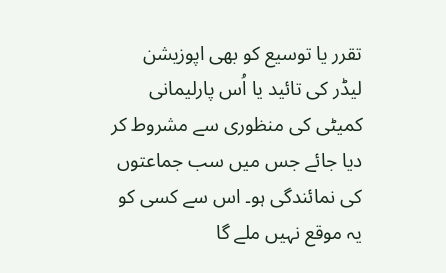تقرر یا توسیع کو بھی اپوزیشن لیڈر کی تائید یا اُس پارلیمانی کمیٹی کی منظوری سے مشروط کر دیا جائے جس میں سب جماعتوں کی نمائندگی ہو۔ اس سے کسی کو یہ موقع نہیں ملے گا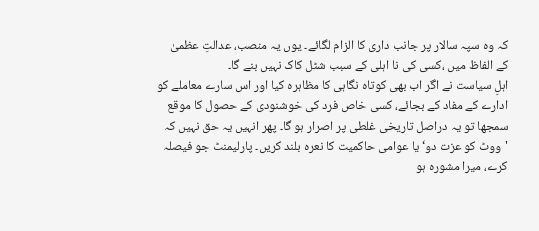کہ وہ سپہ سالار پر جانب داری کا الزام لگائے۔ یوں یہ منصب، عدالتِ عظمیٰ کے الفاظ میں ،کسی کی نا اہلی کے سبب شٹل کاک نہیں بنے گا۔
اہلِ سیاست نے اگر اب بھی کوتاہ نگاہی کا مظاہرہ کیا اور اس سارے معاملے کو ادارے کے مفاد کے بجائے، کسی خاص فرد کی خوشنودی کے حصول کا موقع سمجھا تو یہ دراصل تاریخی غلطی پر اصرار ہو گا۔ پھر انہیں یہ حق نہیں کہ 'ووٹ کو عزت دو‘ یا عوامی حاکمیت کا نعرہ بلند کریں۔ پارلیمنٹ جو فیصلہ کرے، میرا مشورہ ہو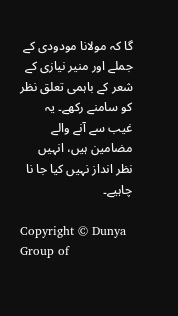گا کہ مولانا مودودی کے جملے اور منیر نیازی کے شعر کے باہمی تعلق نظر کو سامنے رکھے۔ یہ غیب سے آنے والے مضامین ہیں، انہیں نظر انداز نہیں کیا جا نا چاہیے۔

Copyright © Dunya Group of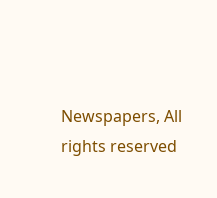Newspapers, All rights reserved